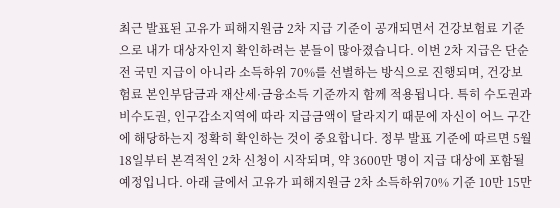최근 발표된 고유가 피해지원금 2차 지급 기준이 공개되면서 건강보험료 기준으로 내가 대상자인지 확인하려는 분들이 많아졌습니다. 이번 2차 지급은 단순 전 국민 지급이 아니라 소득하위 70%를 선별하는 방식으로 진행되며, 건강보험료 본인부담금과 재산세·금융소득 기준까지 함께 적용됩니다. 특히 수도권과 비수도권, 인구감소지역에 따라 지급금액이 달라지기 때문에 자신이 어느 구간에 해당하는지 정확히 확인하는 것이 중요합니다. 정부 발표 기준에 따르면 5월 18일부터 본격적인 2차 신청이 시작되며, 약 3600만 명이 지급 대상에 포함될 예정입니다. 아래 글에서 고유가 피해지원금 2차 소득하위70% 기준 10만 15만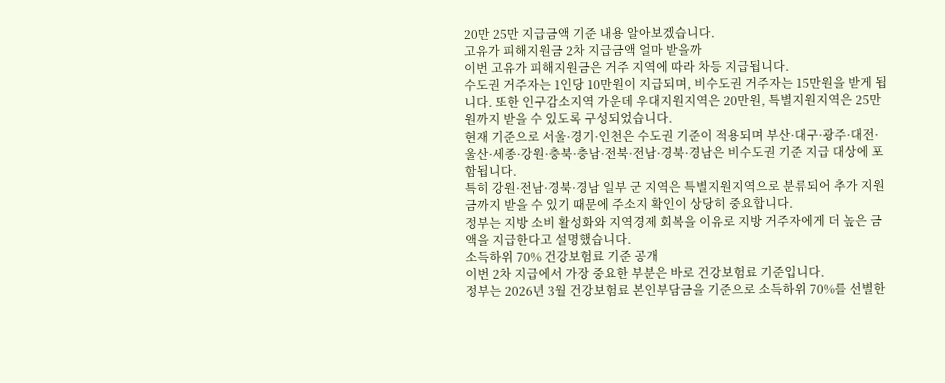20만 25만 지급금액 기준 내용 알아보겠습니다.
고유가 피해지원금 2차 지급금액 얼마 받을까
이번 고유가 피해지원금은 거주 지역에 따라 차등 지급됩니다.
수도권 거주자는 1인당 10만원이 지급되며, 비수도권 거주자는 15만원을 받게 됩니다. 또한 인구감소지역 가운데 우대지원지역은 20만원, 특별지원지역은 25만원까지 받을 수 있도록 구성되었습니다.
현재 기준으로 서울·경기·인천은 수도권 기준이 적용되며 부산·대구·광주·대전·울산·세종·강원·충북·충남·전북·전남·경북·경남은 비수도권 기준 지급 대상에 포함됩니다.
특히 강원·전남·경북·경남 일부 군 지역은 특별지원지역으로 분류되어 추가 지원금까지 받을 수 있기 때문에 주소지 확인이 상당히 중요합니다.
정부는 지방 소비 활성화와 지역경제 회복을 이유로 지방 거주자에게 더 높은 금액을 지급한다고 설명했습니다.
소득하위 70% 건강보험료 기준 공개
이번 2차 지급에서 가장 중요한 부분은 바로 건강보험료 기준입니다.
정부는 2026년 3월 건강보험료 본인부담금을 기준으로 소득하위 70%를 선별한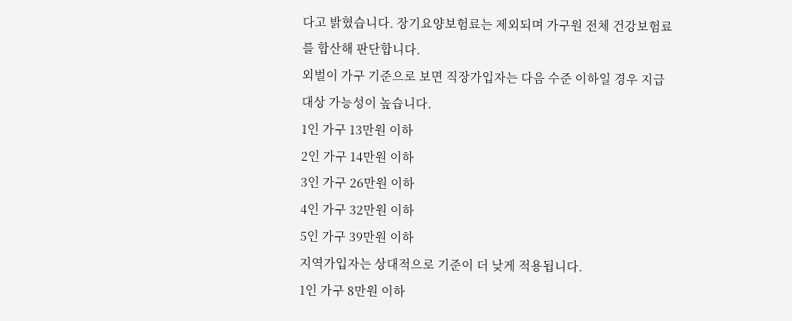다고 밝혔습니다. 장기요양보험료는 제외되며 가구원 전체 건강보험료를 합산해 판단합니다.
외벌이 가구 기준으로 보면 직장가입자는 다음 수준 이하일 경우 지급 대상 가능성이 높습니다.
1인 가구 13만원 이하
2인 가구 14만원 이하
3인 가구 26만원 이하
4인 가구 32만원 이하
5인 가구 39만원 이하
지역가입자는 상대적으로 기준이 더 낮게 적용됩니다.
1인 가구 8만원 이하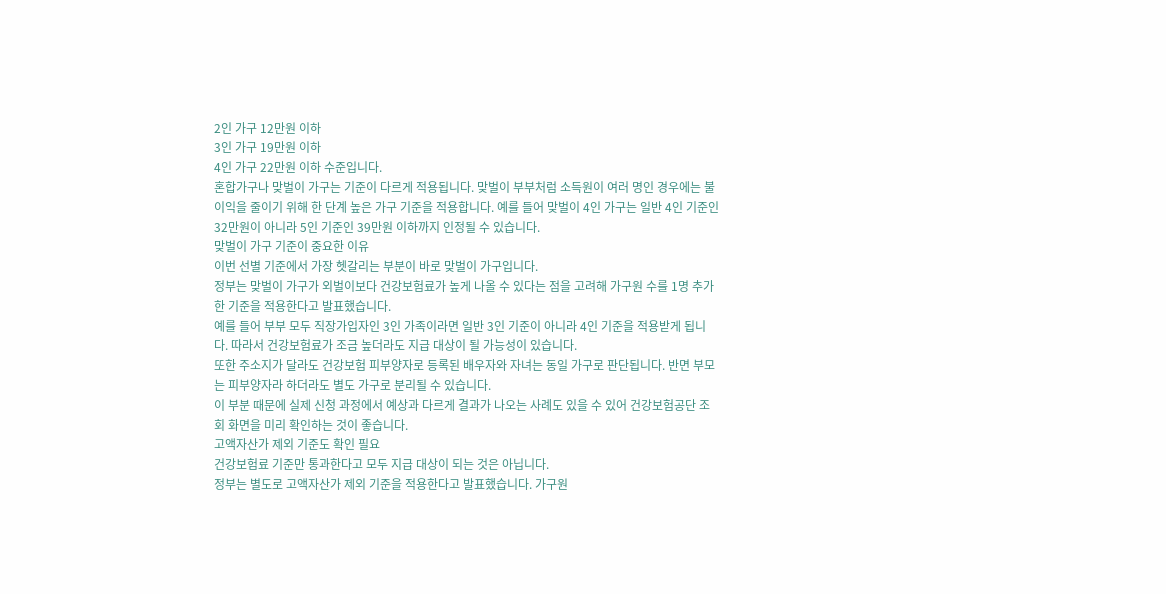2인 가구 12만원 이하
3인 가구 19만원 이하
4인 가구 22만원 이하 수준입니다.
혼합가구나 맞벌이 가구는 기준이 다르게 적용됩니다. 맞벌이 부부처럼 소득원이 여러 명인 경우에는 불이익을 줄이기 위해 한 단계 높은 가구 기준을 적용합니다. 예를 들어 맞벌이 4인 가구는 일반 4인 기준인 32만원이 아니라 5인 기준인 39만원 이하까지 인정될 수 있습니다.
맞벌이 가구 기준이 중요한 이유
이번 선별 기준에서 가장 헷갈리는 부분이 바로 맞벌이 가구입니다.
정부는 맞벌이 가구가 외벌이보다 건강보험료가 높게 나올 수 있다는 점을 고려해 가구원 수를 1명 추가한 기준을 적용한다고 발표했습니다.
예를 들어 부부 모두 직장가입자인 3인 가족이라면 일반 3인 기준이 아니라 4인 기준을 적용받게 됩니다. 따라서 건강보험료가 조금 높더라도 지급 대상이 될 가능성이 있습니다.
또한 주소지가 달라도 건강보험 피부양자로 등록된 배우자와 자녀는 동일 가구로 판단됩니다. 반면 부모는 피부양자라 하더라도 별도 가구로 분리될 수 있습니다.
이 부분 때문에 실제 신청 과정에서 예상과 다르게 결과가 나오는 사례도 있을 수 있어 건강보험공단 조회 화면을 미리 확인하는 것이 좋습니다.
고액자산가 제외 기준도 확인 필요
건강보험료 기준만 통과한다고 모두 지급 대상이 되는 것은 아닙니다.
정부는 별도로 고액자산가 제외 기준을 적용한다고 발표했습니다. 가구원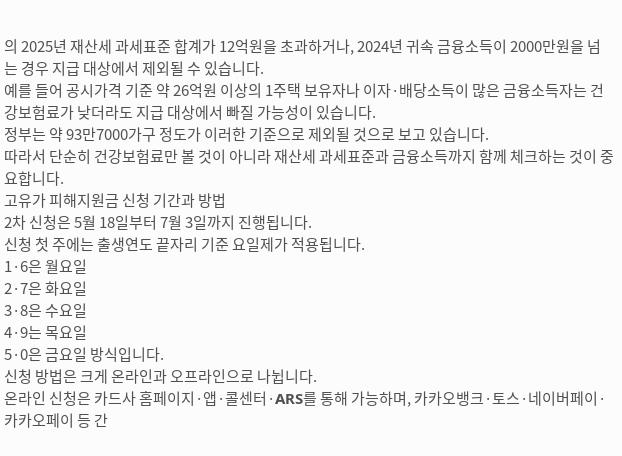의 2025년 재산세 과세표준 합계가 12억원을 초과하거나, 2024년 귀속 금융소득이 2000만원을 넘는 경우 지급 대상에서 제외될 수 있습니다.
예를 들어 공시가격 기준 약 26억원 이상의 1주택 보유자나 이자·배당소득이 많은 금융소득자는 건강보험료가 낮더라도 지급 대상에서 빠질 가능성이 있습니다.
정부는 약 93만7000가구 정도가 이러한 기준으로 제외될 것으로 보고 있습니다.
따라서 단순히 건강보험료만 볼 것이 아니라 재산세 과세표준과 금융소득까지 함께 체크하는 것이 중요합니다.
고유가 피해지원금 신청 기간과 방법
2차 신청은 5월 18일부터 7월 3일까지 진행됩니다.
신청 첫 주에는 출생연도 끝자리 기준 요일제가 적용됩니다.
1·6은 월요일
2·7은 화요일
3·8은 수요일
4·9는 목요일
5·0은 금요일 방식입니다.
신청 방법은 크게 온라인과 오프라인으로 나뉩니다.
온라인 신청은 카드사 홈페이지·앱·콜센터·ARS를 통해 가능하며, 카카오뱅크·토스·네이버페이·카카오페이 등 간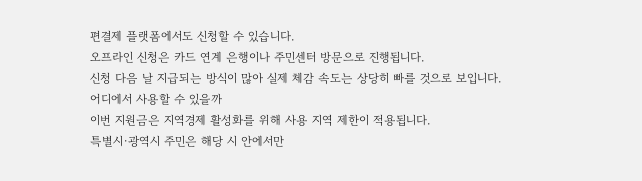편결제 플랫폼에서도 신청할 수 있습니다.
오프라인 신청은 카드 연계 은행이나 주민센터 방문으로 진행됩니다.
신청 다음 날 지급되는 방식이 많아 실제 체감 속도는 상당히 빠를 것으로 보입니다.
어디에서 사용할 수 있을까
이번 지원금은 지역경제 활성화를 위해 사용 지역 제한이 적용됩니다.
특별시·광역시 주민은 해당 시 안에서만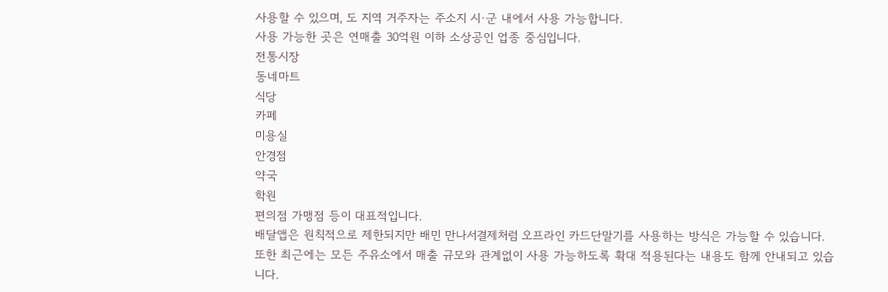사용할 수 있으며, 도 지역 거주자는 주소지 시·군 내에서 사용 가능합니다.
사용 가능한 곳은 연매출 30억원 이하 소상공인 업종 중심입니다.
전통시장
동네마트
식당
카페
미용실
안경점
약국
학원
편의점 가맹점 등이 대표적입니다.
배달앱은 원칙적으로 제한되지만 배민 만나서결제처럼 오프라인 카드단말기를 사용하는 방식은 가능할 수 있습니다.
또한 최근에는 모든 주유소에서 매출 규모와 관계없이 사용 가능하도록 확대 적용된다는 내용도 함께 안내되고 있습니다.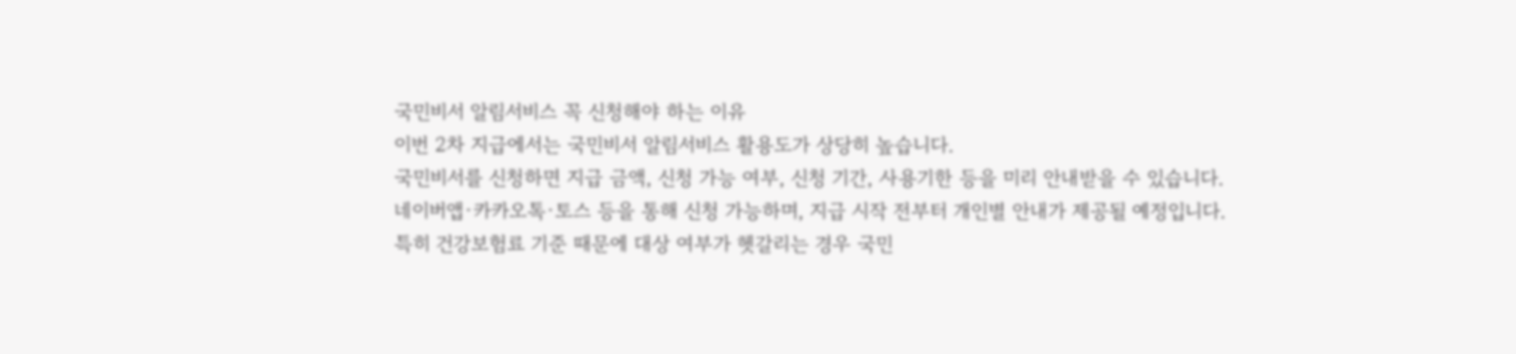국민비서 알림서비스 꼭 신청해야 하는 이유
이번 2차 지급에서는 국민비서 알림서비스 활용도가 상당히 높습니다.
국민비서를 신청하면 지급 금액, 신청 가능 여부, 신청 기간, 사용기한 등을 미리 안내받을 수 있습니다.
네이버앱·카카오톡·토스 등을 통해 신청 가능하며, 지급 시작 전부터 개인별 안내가 제공될 예정입니다.
특히 건강보험료 기준 때문에 대상 여부가 헷갈리는 경우 국민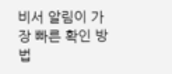비서 알림이 가장 빠른 확인 방법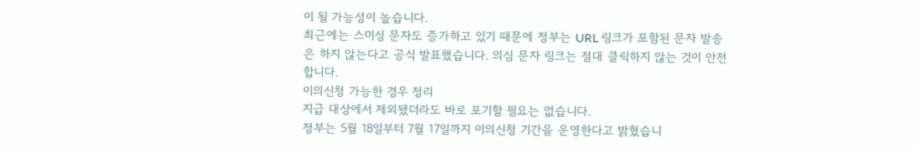이 될 가능성이 높습니다.
최근에는 스미싱 문자도 증가하고 있기 때문에 정부는 URL 링크가 포함된 문자 발송은 하지 않는다고 공식 발표했습니다. 의심 문자 링크는 절대 클릭하지 않는 것이 안전합니다.
이의신청 가능한 경우 정리
지급 대상에서 제외됐더라도 바로 포기할 필요는 없습니다.
정부는 5월 18일부터 7월 17일까지 이의신청 기간을 운영한다고 밝혔습니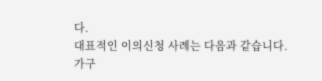다.
대표적인 이의신청 사례는 다음과 같습니다.
가구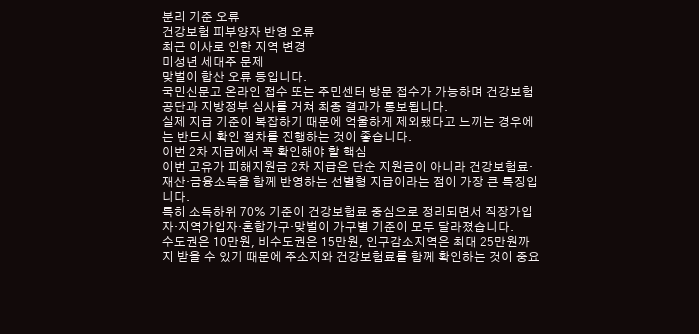분리 기준 오류
건강보험 피부양자 반영 오류
최근 이사로 인한 지역 변경
미성년 세대주 문제
맞벌이 합산 오류 등입니다.
국민신문고 온라인 접수 또는 주민센터 방문 접수가 가능하며 건강보험공단과 지방정부 심사를 거쳐 최종 결과가 통보됩니다.
실제 지급 기준이 복잡하기 때문에 억울하게 제외됐다고 느끼는 경우에는 반드시 확인 절차를 진행하는 것이 좋습니다.
이번 2차 지급에서 꼭 확인해야 할 핵심
이번 고유가 피해지원금 2차 지급은 단순 지원금이 아니라 건강보험료·재산·금융소득을 함께 반영하는 선별형 지급이라는 점이 가장 큰 특징입니다.
특히 소득하위 70% 기준이 건강보험료 중심으로 정리되면서 직장가입자·지역가입자·혼합가구·맞벌이 가구별 기준이 모두 달라졌습니다.
수도권은 10만원, 비수도권은 15만원, 인구감소지역은 최대 25만원까지 받을 수 있기 때문에 주소지와 건강보험료를 함께 확인하는 것이 중요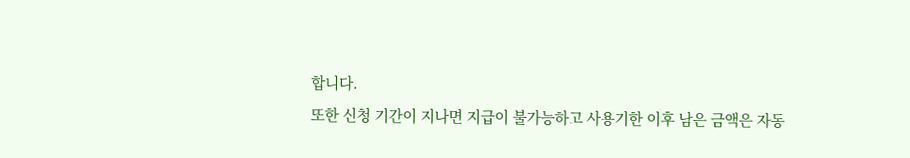합니다.
또한 신청 기간이 지나면 지급이 불가능하고 사용기한 이후 남은 금액은 자동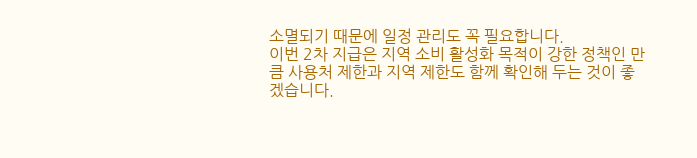소멸되기 때문에 일정 관리도 꼭 필요합니다.
이번 2차 지급은 지역 소비 활성화 목적이 강한 정책인 만큼 사용처 제한과 지역 제한도 함께 확인해 두는 것이 좋겠습니다.